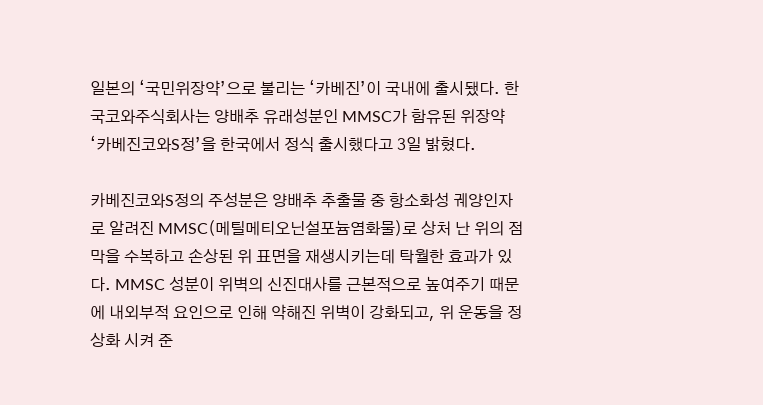일본의 ‘국민위장약’으로 불리는 ‘카베진’이 국내에 출시됐다. 한국코와주식회사는 양배추 유래성분인 MMSC가 함유된 위장약 ‘카베진코와S정’을 한국에서 정식 출시했다고 3일 밝혔다.

카베진코와S정의 주성분은 양배추 추출물 중 항소화성 궤양인자로 알려진 MMSC(메틸메티오닌설포늄염화물)로 상처 난 위의 점막을 수복하고 손상된 위 표면을 재생시키는데 탁월한 효과가 있다. MMSC 성분이 위벽의 신진대사를 근본적으로 높여주기 때문에 내외부적 요인으로 인해 약해진 위벽이 강화되고, 위 운동을 정상화 시켜 준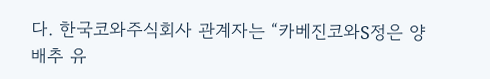다. 한국코와주식회사 관계자는 “카베진코와S정은 양배추 유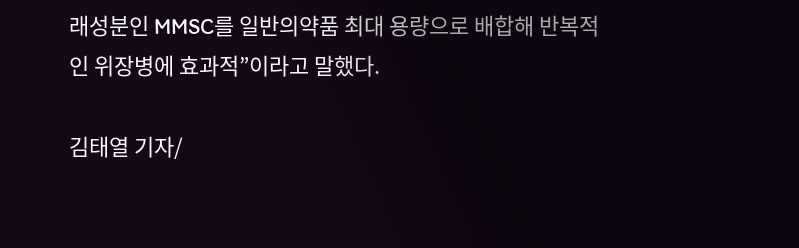래성분인 MMSC를 일반의약품 최대 용량으로 배합해 반복적인 위장병에 효과적”이라고 말했다.

김태열 기자/